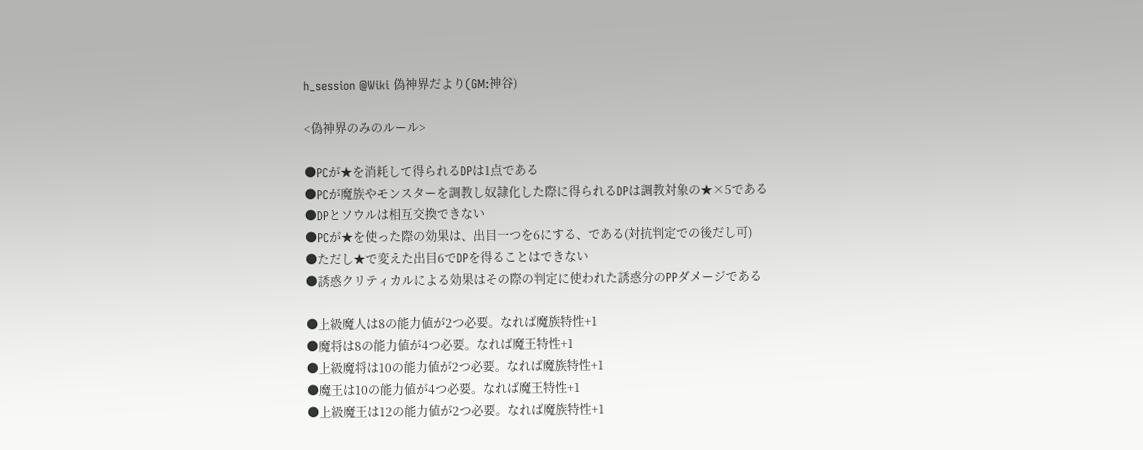h_session @Wiki 偽神界だより(GM:神谷)

<偽神界のみのルール>

●PCが★を消耗して得られるDPは1点である
●PCが魔族やモンスターを調教し奴隷化した際に得られるDPは調教対象の★×5である
●DPとソウルは相互交換できない
●PCが★を使った際の効果は、出目一つを6にする、である(対抗判定での後だし可)
●ただし★で変えた出目6でDPを得ることはできない
●誘惑クリティカルによる効果はその際の判定に使われた誘惑分のPPダメージである

●上級魔人は8の能力値が2つ必要。なれば魔族特性+1
●魔将は8の能力値が4つ必要。なれば魔王特性+1
●上級魔将は10の能力値が2つ必要。なれば魔族特性+1
●魔王は10の能力値が4つ必要。なれば魔王特性+1
●上級魔王は12の能力値が2つ必要。なれば魔族特性+1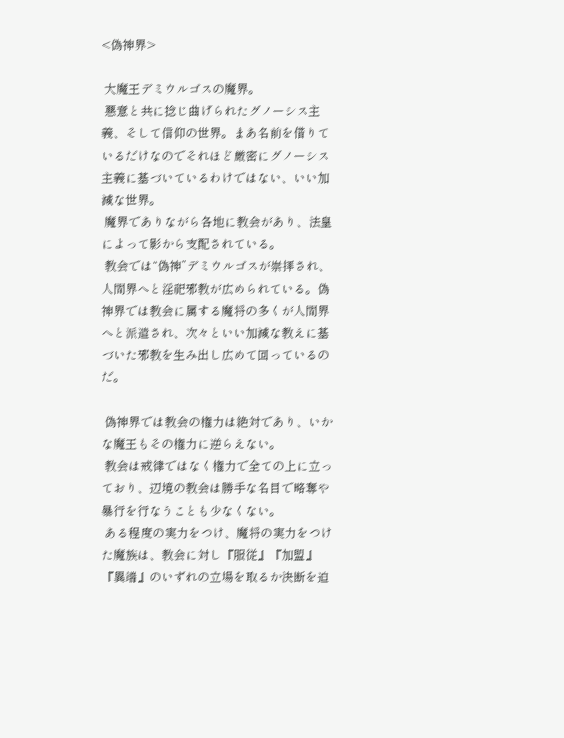<偽神界>

 大魔王デミウルゴスの魔界。
 悪意と共に捻じ曲げられたグノーシス主義、そして信仰の世界。まあ名前を借りているだけなのでそれほど厳密にグノーシス主義に基づいているわけではない、いい加減な世界。
 魔界でありながら各地に教会があり、法皇によって影から支配されている。
 教会では“偽神”デミウルゴスが崇拝され、人間界へと淫祀邪教が広められている。偽神界では教会に属する魔将の多くが人間界へと派遣され、次々といい加減な教えに基づいた邪教を生み出し広めて回っているのだ。

 偽神界では教会の権力は絶対であり、いかな魔王もその権力に逆らえない。
 教会は戒律ではなく権力で全ての上に立っており、辺境の教会は勝手な名目で略奪や暴行を行なうことも少なくない。
 ある程度の実力をつけ、魔将の実力をつけた魔族は、教会に対し『服従』『加盟』『異端』のいずれの立場を取るか決断を迫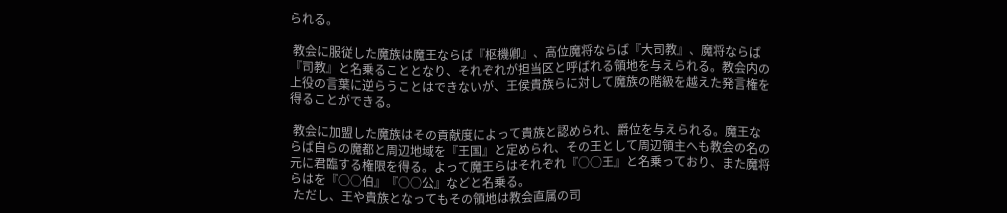られる。

 教会に服従した魔族は魔王ならば『枢機卿』、高位魔将ならば『大司教』、魔将ならば『司教』と名乗ることとなり、それぞれが担当区と呼ばれる領地を与えられる。教会内の上役の言葉に逆らうことはできないが、王侯貴族らに対して魔族の階級を越えた発言権を得ることができる。

 教会に加盟した魔族はその貢献度によって貴族と認められ、爵位を与えられる。魔王ならば自らの魔都と周辺地域を『王国』と定められ、その王として周辺領主へも教会の名の元に君臨する権限を得る。よって魔王らはそれぞれ『○○王』と名乗っており、また魔将らはを『○○伯』『○○公』などと名乗る。
 ただし、王や貴族となってもその領地は教会直属の司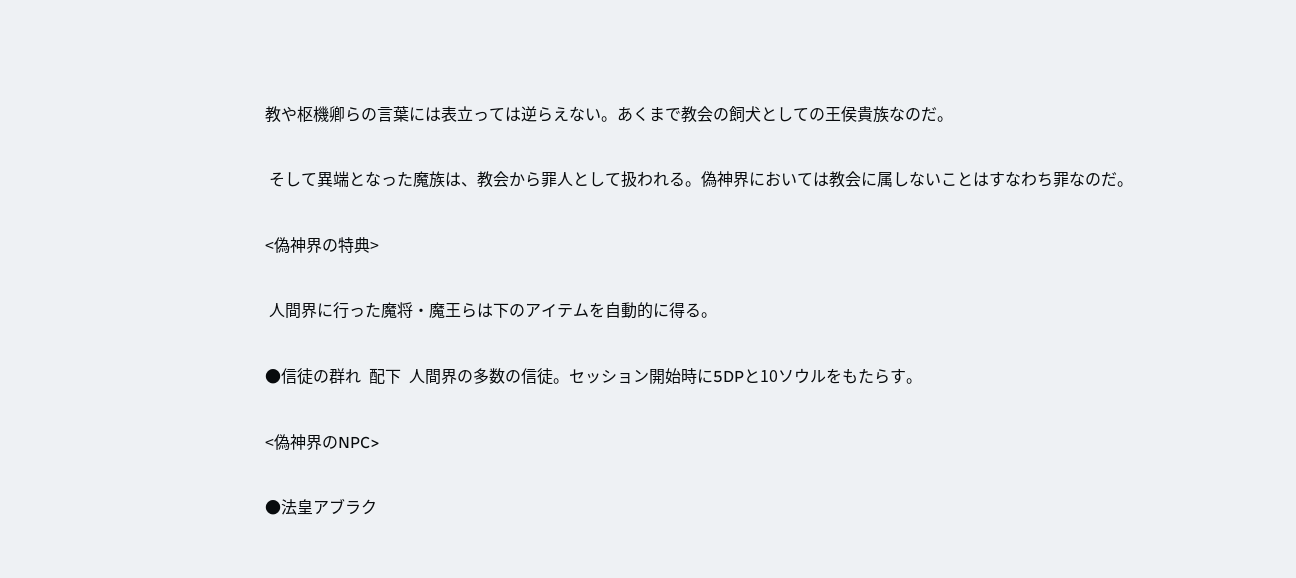教や枢機卿らの言葉には表立っては逆らえない。あくまで教会の飼犬としての王侯貴族なのだ。

 そして異端となった魔族は、教会から罪人として扱われる。偽神界においては教会に属しないことはすなわち罪なのだ。

<偽神界の特典>

 人間界に行った魔将・魔王らは下のアイテムを自動的に得る。

●信徒の群れ  配下  人間界の多数の信徒。セッション開始時に5DPと10ソウルをもたらす。

<偽神界のNPC>

●法皇アブラク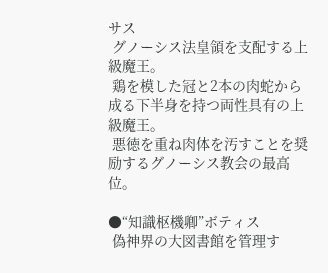サス
 グノーシス法皇領を支配する上級魔王。
 鶏を模した冠と2本の肉蛇から成る下半身を持つ両性具有の上級魔王。
 悪徳を重ね肉体を汚すことを奨励するグノーシス教会の最高位。

●“知識枢機卿”ボティス
 偽神界の大図書館を管理す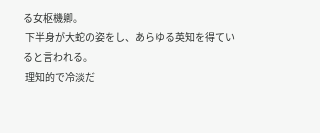る女枢機卿。
 下半身が大蛇の姿をし、あらゆる英知を得ていると言われる。
 理知的で冷淡だ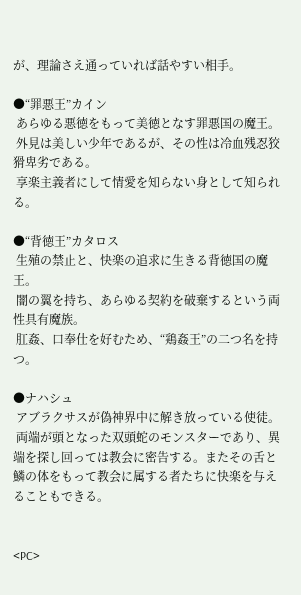が、理論さえ通っていれば話やすい相手。

●“罪悪王”カイン
 あらゆる悪徳をもって美徳となす罪悪国の魔王。
 外見は美しい少年であるが、その性は冷血残忍狡猾卑劣である。
 享楽主義者にして情愛を知らない身として知られる。

●“背徳王”カタロス
 生殖の禁止と、快楽の追求に生きる背徳国の魔王。
 闇の翼を持ち、あらゆる契約を破棄するという両性具有魔族。
 肛姦、口奉仕を好むため、“鶏姦王”の二つ名を持つ。

●ナハシュ
 アブラクサスが偽神界中に解き放っている使徒。
 両端が頭となった双頭蛇のモンスターであり、異端を探し回っては教会に密告する。またその舌と鱗の体をもって教会に属する者たちに快楽を与えることもできる。


<PC>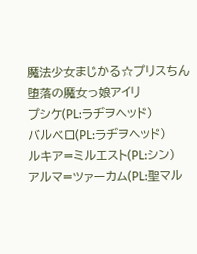魔法少女まじかる☆プリスちん
堕落の魔女っ娘アイリ
プシケ(PL:ラヂヲヘッド)
バルベロ(PL:ラヂヲヘッド)
ルキア=ミルエスト(PL:シン)
アルマ=ツァーカム(PL:聖マル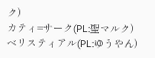ク)
カティ=サーク(PL:聖マルク)
ベリスティアル(PL:ゆうやん)